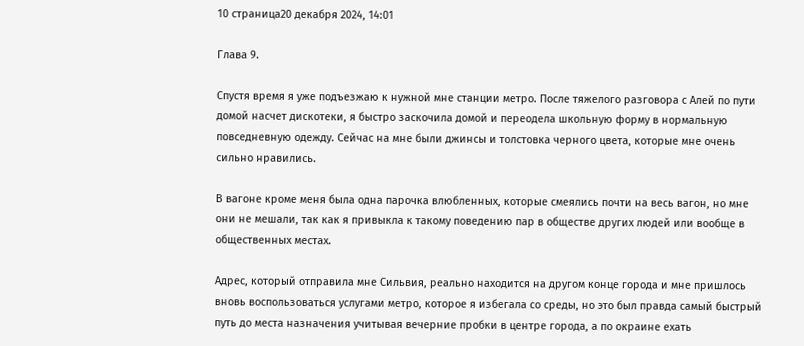10 страница20 декабря 2024, 14:01

Глава 9.

Спустя время я уже подъезжаю к нужной мне станции метро. После тяжелого разговора с Алей по пути домой насчет дискотеки, я быстро заскочила домой и переодела школьную форму в нормальную повседневную одежду. Сейчас на мне были джинсы и толстовка черного цвета, которые мне очень сильно нравились.

В вагоне кроме меня была одна парочка влюбленных, которые смеялись почти на весь вагон, но мне они не мешали, так как я привыкла к такому поведению пар в обществе других людей или вообще в общественных местах.

Адрес, который отправила мне Сильвия, реально находится на другом конце города и мне пришлось вновь воспользоваться услугами метро, которое я избегала со среды, но это был правда самый быстрый путь до места назначения учитывая вечерние пробки в центре города, а по окраине ехать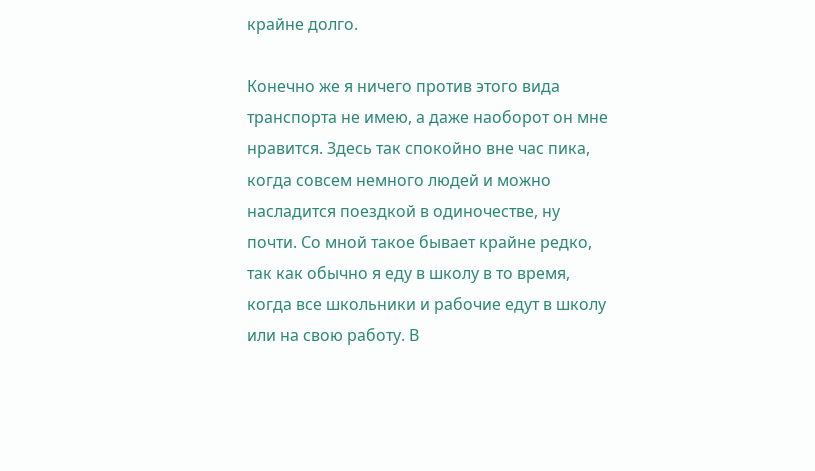крайне долго.

Конечно же я ничего против этого вида транспорта не имею, а даже наоборот он мне нравится. Здесь так спокойно вне час пика, когда совсем немного людей и можно насладится поездкой в одиночестве, ну почти. Со мной такое бывает крайне редко, так как обычно я еду в школу в то время, когда все школьники и рабочие едут в школу или на свою работу. В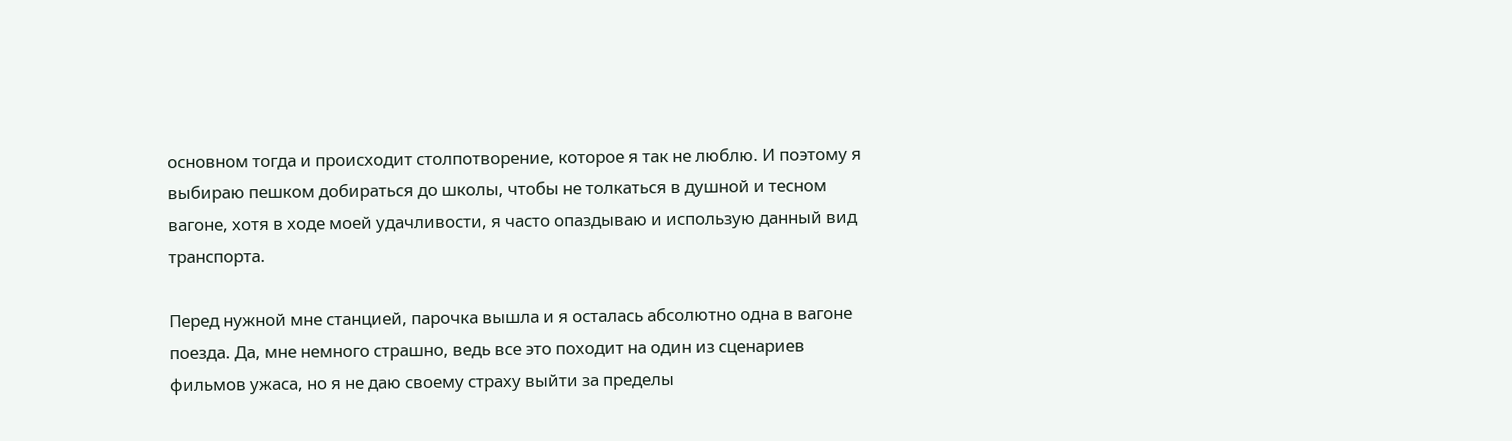основном тогда и происходит столпотворение, которое я так не люблю. И поэтому я выбираю пешком добираться до школы, чтобы не толкаться в душной и тесном вагоне, хотя в ходе моей удачливости, я часто опаздываю и использую данный вид транспорта.

Перед нужной мне станцией, парочка вышла и я осталась абсолютно одна в вагоне поезда. Да, мне немного страшно, ведь все это походит на один из сценариев фильмов ужаса, но я не даю своему страху выйти за пределы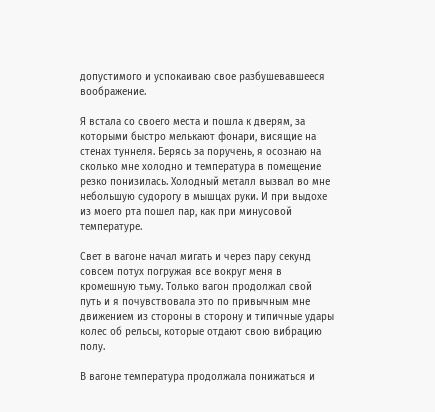допустимого и успокаиваю свое разбушевавшееся воображение.

Я встала со своего места и пошла к дверям, за которыми быстро мелькают фонари, висящие на стенах туннеля. Берясь за поручень, я осознаю на сколько мне холодно и температура в помещение резко понизилась. Холодный металл вызвал во мне небольшую судорогу в мышцах руки. И при выдохе из моего рта пошел пар, как при минусовой температуре.

Свет в вагоне начал мигать и через пару секунд совсем потух погружая все вокруг меня в кромешную тьму. Только вагон продолжал свой путь и я почувствовала это по привычным мне движением из стороны в сторону и типичные удары колес об рельсы, которые отдают свою вибрацию полу.

В вагоне температура продолжала понижаться и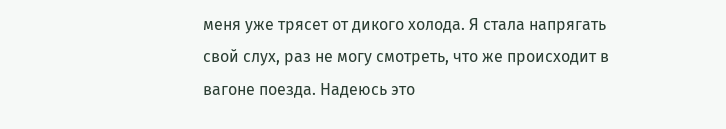меня уже трясет от дикого холода. Я стала напрягать свой слух, раз не могу смотреть, что же происходит в вагоне поезда. Надеюсь это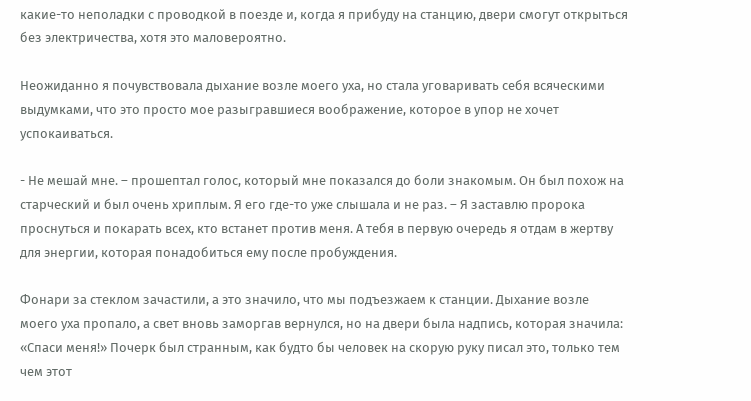какие-то неполадки с проводкой в поезде и, когда я прибуду на станцию, двери смогут открыться без электричества, хотя это маловероятно.

Неожиданно я почувствовала дыхание возле моего уха, но стала уговаривать себя всяческими выдумками, что это просто мое разыгравшиеся воображение, которое в упор не хочет успокаиваться.

- Не мешай мне. – прошептал голос, который мне показался до боли знакомым. Он был похож на старческий и был очень хриплым. Я его где-то уже слышала и не раз. – Я заставлю пророка проснуться и покарать всех, кто встанет против меня. А тебя в первую очередь я отдам в жертву для энергии, которая понадобиться ему после пробуждения.

Фонари за стеклом зачастили, а это значило, что мы подъезжаем к станции. Дыхание возле моего уха пропало, а свет вновь заморгав вернулся, но на двери была надпись, которая значила: «Спаси меня!» Почерк был странным, как будто бы человек на скорую руку писал это, только тем чем этот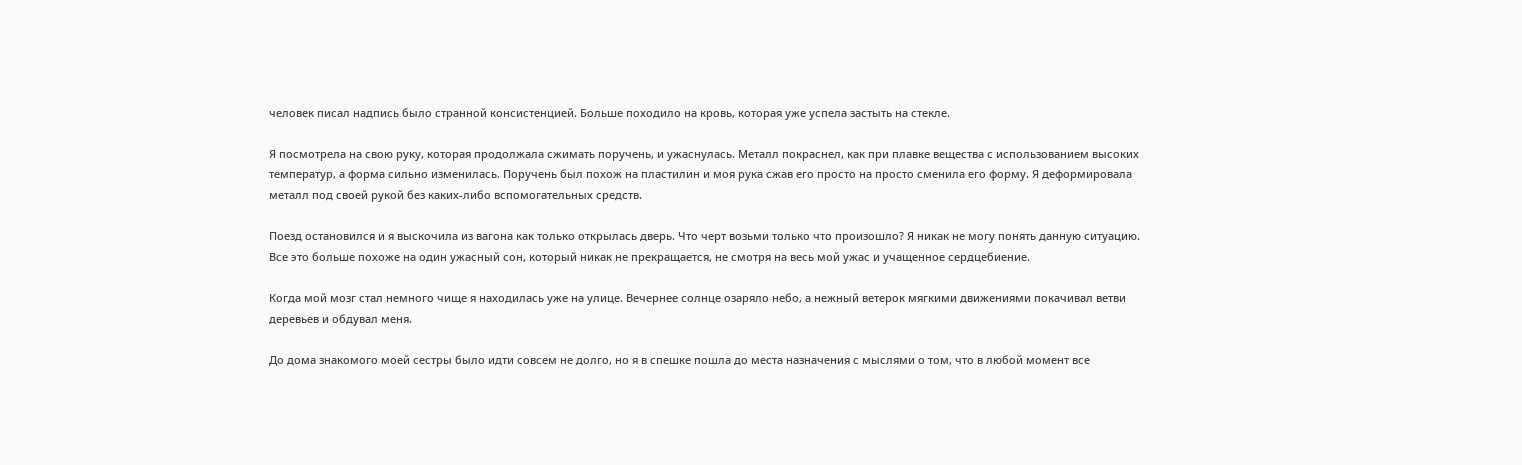человек писал надпись было странной консистенцией. Больше походило на кровь, которая уже успела застыть на стекле.

Я посмотрела на свою руку, которая продолжала сжимать поручень, и ужаснулась. Металл покраснел, как при плавке вещества с использованием высоких температур, а форма сильно изменилась. Поручень был похож на пластилин и моя рука сжав его просто на просто сменила его форму. Я деформировала металл под своей рукой без каких-либо вспомогательных средств.

Поезд остановился и я выскочила из вагона как только открылась дверь. Что черт возьми только что произошло? Я никак не могу понять данную ситуацию. Все это больше похоже на один ужасный сон, который никак не прекращается, не смотря на весь мой ужас и учащенное сердцебиение.

Когда мой мозг стал немного чище я находилась уже на улице. Вечернее солнце озаряло небо, а нежный ветерок мягкими движениями покачивал ветви деревьев и обдувал меня.

До дома знакомого моей сестры было идти совсем не долго, но я в спешке пошла до места назначения с мыслями о том, что в любой момент все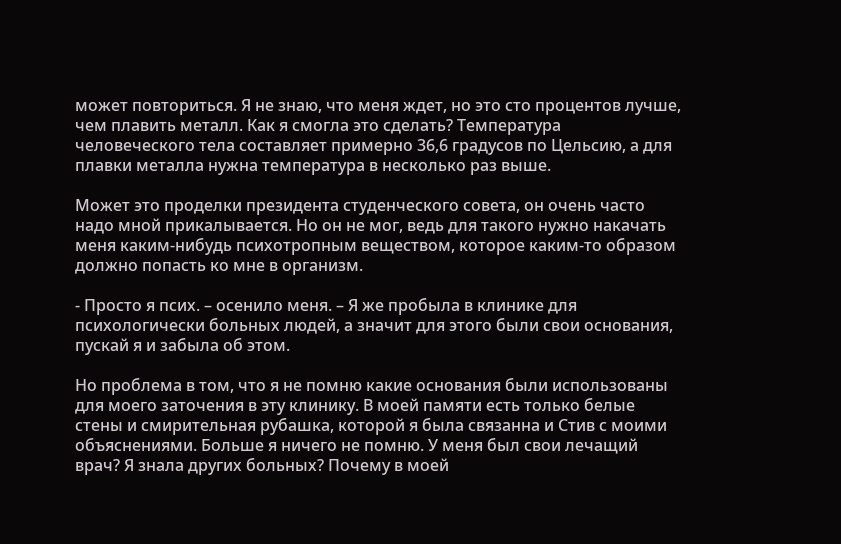может повториться. Я не знаю, что меня ждет, но это сто процентов лучше, чем плавить металл. Как я смогла это сделать? Температура человеческого тела составляет примерно 36,6 градусов по Цельсию, а для плавки металла нужна температура в несколько раз выше.

Может это проделки президента студенческого совета, он очень часто надо мной прикалывается. Но он не мог, ведь для такого нужно накачать меня каким-нибудь психотропным веществом, которое каким-то образом должно попасть ко мне в организм.

- Просто я псих. – осенило меня. – Я же пробыла в клинике для психологически больных людей, а значит для этого были свои основания, пускай я и забыла об этом.

Но проблема в том, что я не помню какие основания были использованы для моего заточения в эту клинику. В моей памяти есть только белые стены и смирительная рубашка, которой я была связанна и Стив с моими объяснениями. Больше я ничего не помню. У меня был свои лечащий врач? Я знала других больных? Почему в моей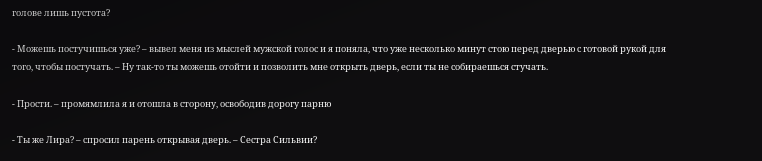голове лишь пустота?

- Можешь постучишься уже? – вывел меня из мыслей мужской голос и я поняла, что уже несколько минут стою перед дверью с готовой рукой для того, чтобы постучать. – Ну так-то ты можешь отойти и позволить мне открыть дверь, если ты не собираешься стучать.

- Прости. – промямлила я и отошла в сторону, освободив дорогу парню

- Ты же Лира? – спросил парень открывая дверь. – Сестра Сильвии?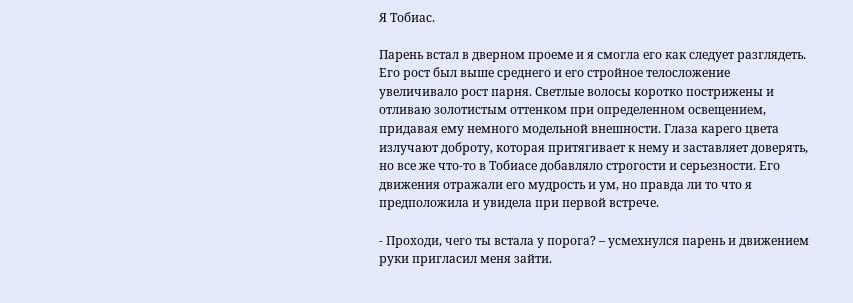Я Тобиас.

Парень встал в дверном проеме и я смогла его как следует разглядеть. Его рост был выше среднего и его стройное телосложение увеличивало рост парня. Светлые волосы коротко пострижены и отливаю золотистым оттенком при определенном освещением, придавая ему немного модельной внешности. Глаза карего цвета излучают доброту, которая притягивает к нему и заставляет доверять, но все же что-то в Тобиасе добавляло строгости и серьезности. Его движения отражали его мудрость и ум, но правда ли то что я предположила и увидела при первой встрече.

- Проходи, чего ты встала у порога? – усмехнулся парень и движением руки пригласил меня зайти.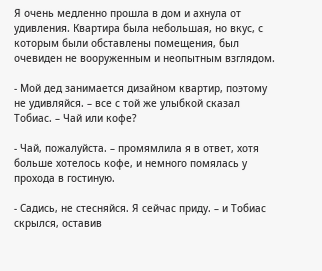Я очень медленно прошла в дом и ахнула от удивления. Квартира была небольшая, но вкус, с которым были обставлены помещения, был очевиден не вооруженным и неопытным взглядом.

- Мой дед занимается дизайном квартир, поэтому не удивляйся. – все с той же улыбкой сказал Тобиас. – Чай или кофе?

- Чай, пожалуйста. – промямлила я в ответ, хотя больше хотелось кофе, и немного помялась у прохода в гостиную.

- Садись, не стесняйся. Я сейчас приду. – и Тобиас скрылся, оставив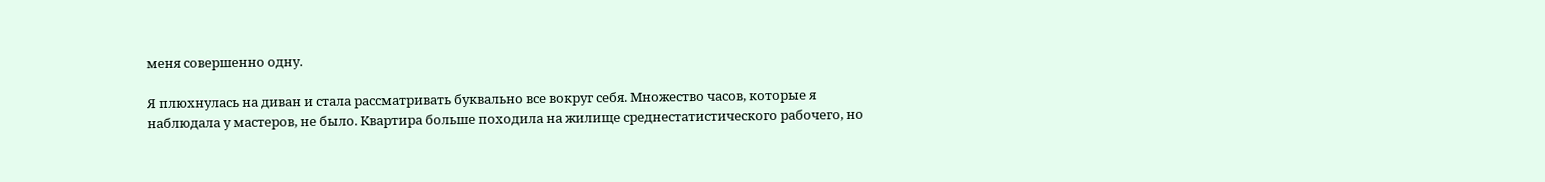меня совершенно одну.

Я плюхнулась на диван и стала рассматривать буквально все вокруг себя. Множество часов, которые я наблюдала у мастеров, не было. Квартира больше походила на жилище среднестатистического рабочего, но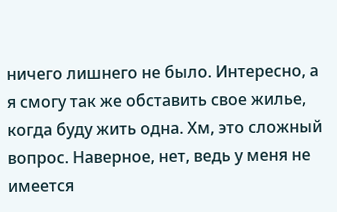ничего лишнего не было. Интересно, а я смогу так же обставить свое жилье, когда буду жить одна. Хм, это сложный вопрос. Наверное, нет, ведь у меня не имеется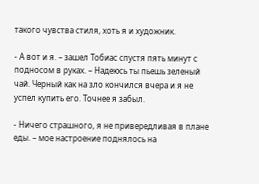такого чувства стиля, хоть я и художник.

- А вот и я. – зашел Тобиас спустя пять минут с подносом в руках. – Надеюсь ты пьешь зеленый чай. Черный как на зло кончился вчера и я не успел купить его. Точнее я забыл.

- Ничего страшного, я не привередливая в плане еды. – мое настроение поднялось на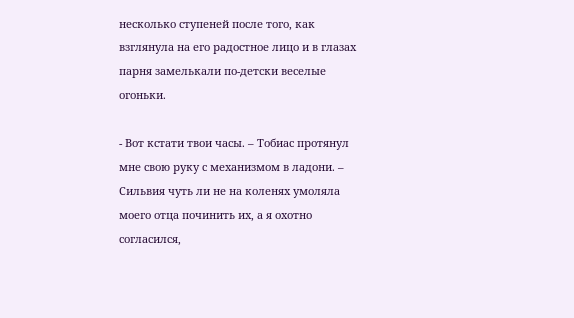несколько ступеней после того, как взглянула на его радостное лицо и в глазах парня замелькали по-детски веселые огоньки.

- Вот кстати твои часы. – Тобиас протянул мне свою руку с механизмом в ладони. – Сильвия чуть ли не на коленях умоляла моего отца починить их, а я охотно согласился,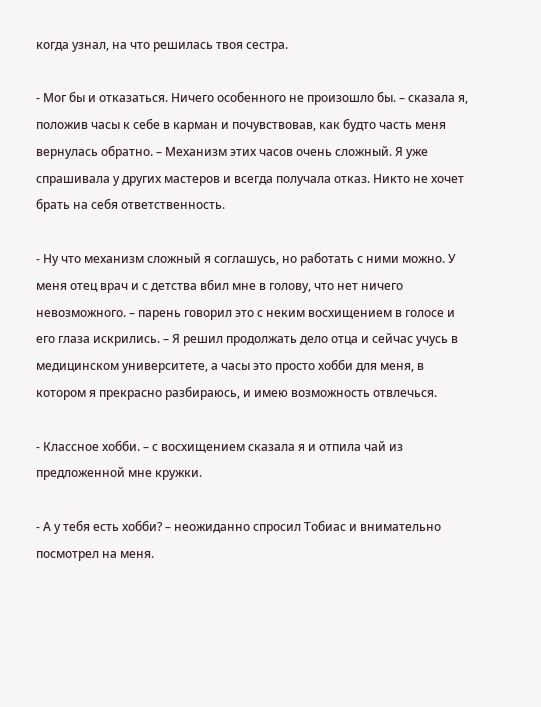когда узнал, на что решилась твоя сестра.

- Мог бы и отказаться. Ничего особенного не произошло бы. – сказала я, положив часы к себе в карман и почувствовав, как будто часть меня вернулась обратно. – Механизм этих часов очень сложный. Я уже спрашивала у других мастеров и всегда получала отказ. Никто не хочет брать на себя ответственность.

- Ну что механизм сложный я соглашусь, но работать с ними можно. У меня отец врач и с детства вбил мне в голову, что нет ничего невозможного. – парень говорил это с неким восхищением в голосе и его глаза искрились. – Я решил продолжать дело отца и сейчас учусь в медицинском университете, а часы это просто хобби для меня, в котором я прекрасно разбираюсь, и имею возможность отвлечься.

- Классное хобби. – с восхищением сказала я и отпила чай из предложенной мне кружки.

- А у тебя есть хобби? – неожиданно спросил Тобиас и внимательно посмотрел на меня.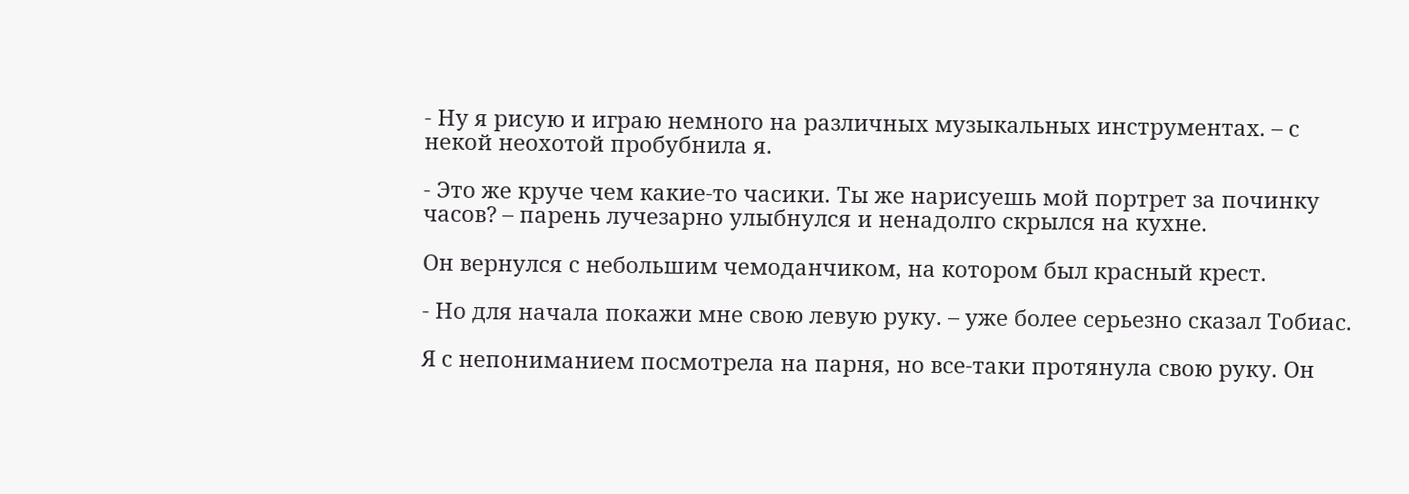- Ну я рисую и играю немного на различных музыкальных инструментах. – с некой неохотой пробубнила я.

- Это же круче чем какие-то часики. Ты же нарисуешь мой портрет за починку часов? – парень лучезарно улыбнулся и ненадолго скрылся на кухне.

Он вернулся с небольшим чемоданчиком, на котором был красный крест.

- Но для начала покажи мне свою левую руку. – уже более серьезно сказал Тобиас.

Я с непониманием посмотрела на парня, но все-таки протянула свою руку. Он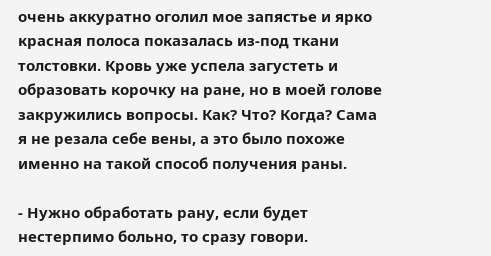очень аккуратно оголил мое запястье и ярко красная полоса показалась из-под ткани толстовки. Кровь уже успела загустеть и образовать корочку на ране, но в моей голове закружились вопросы. Как? Что? Когда? Сама я не резала себе вены, а это было похоже именно на такой способ получения раны.

- Нужно обработать рану, если будет нестерпимо больно, то сразу говори.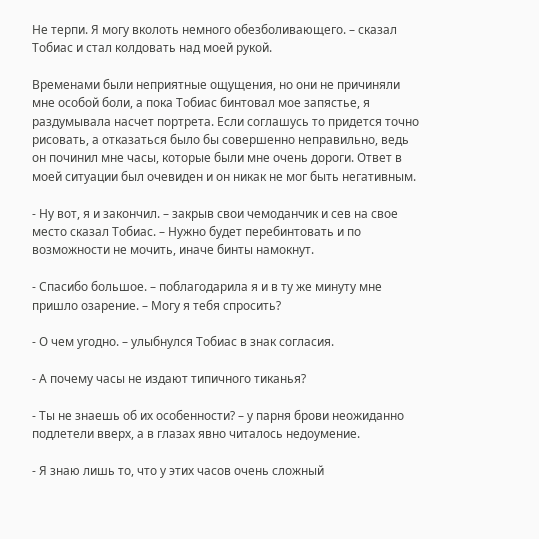Не терпи. Я могу вколоть немного обезболивающего. – сказал Тобиас и стал колдовать над моей рукой.

Временами были неприятные ощущения, но они не причиняли мне особой боли, а пока Тобиас бинтовал мое запястье, я раздумывала насчет портрета. Если соглашусь то придется точно рисовать, а отказаться было бы совершенно неправильно, ведь он починил мне часы, которые были мне очень дороги. Ответ в моей ситуации был очевиден и он никак не мог быть негативным.

- Ну вот, я и закончил. – закрыв свои чемоданчик и сев на свое место сказал Тобиас. – Нужно будет перебинтовать и по возможности не мочить, иначе бинты намокнут.

- Спасибо большое. – поблагодарила я и в ту же минуту мне пришло озарение. – Могу я тебя спросить?

- О чем угодно. – улыбнулся Тобиас в знак согласия.

- А почему часы не издают типичного тиканья?

- Ты не знаешь об их особенности? – у парня брови неожиданно подлетели вверх, а в глазах явно читалось недоумение.

- Я знаю лишь то, что у этих часов очень сложный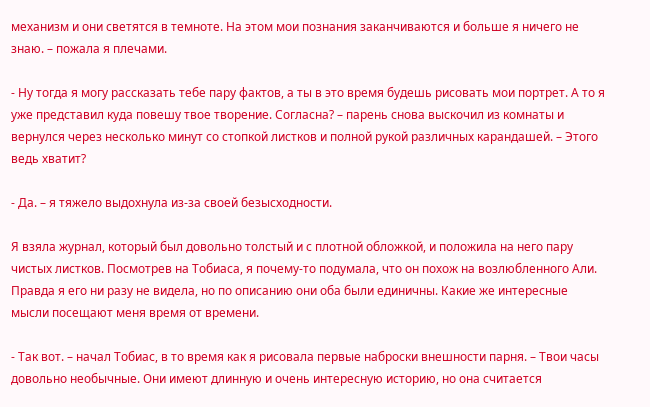механизм и они светятся в темноте. На этом мои познания заканчиваются и больше я ничего не знаю. – пожала я плечами.

- Ну тогда я могу рассказать тебе пару фактов, а ты в это время будешь рисовать мои портрет. А то я уже представил куда повешу твое творение. Согласна? – парень снова выскочил из комнаты и вернулся через несколько минут со стопкой листков и полной рукой различных карандашей. – Этого ведь хватит?

- Да. – я тяжело выдохнула из-за своей безысходности.

Я взяла журнал, который был довольно толстый и с плотной обложкой, и положила на него пару чистых листков. Посмотрев на Тобиаса, я почему-то подумала, что он похож на возлюбленного Али. Правда я его ни разу не видела, но по описанию они оба были единичны. Какие же интересные мысли посещают меня время от времени.

- Так вот. – начал Тобиас, в то время как я рисовала первые наброски внешности парня. – Твои часы довольно необычные. Они имеют длинную и очень интересную историю, но она считается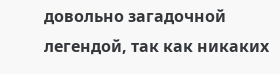довольно загадочной легендой, так как никаких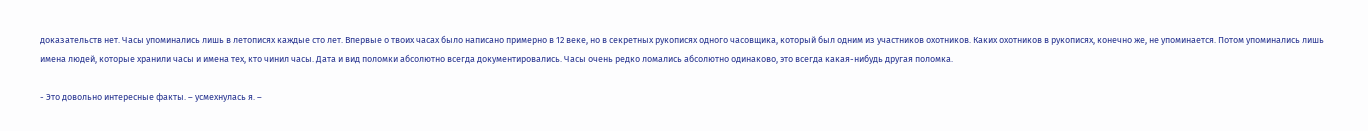доказательств нет. Часы упоминались лишь в летописях каждые сто лет. Впервые о твоих часах было написано примерно в 12 веке, но в секретных рукописях одного часовщика, который был одним из участников охотников. Каких охотников в рукописях, конечно же, не упоминается. Потом упоминались лишь имена людей, которые хранили часы и имена тех, кто чинил часы. Дата и вид поломки абсолютно всегда документировались. Часы очень редко ломались абсолютно одинаково, это всегда какая-нибудь другая поломка.

- Это довольно интересные факты. – усмехнулась я. –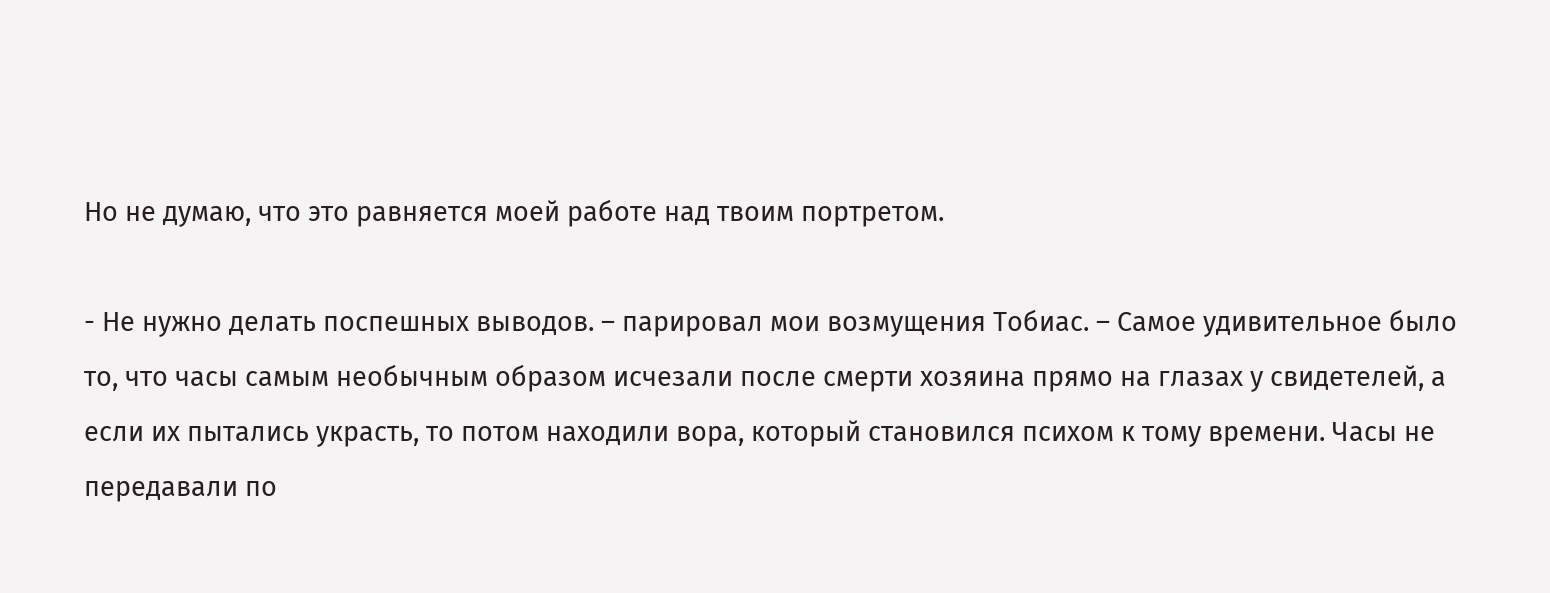Но не думаю, что это равняется моей работе над твоим портретом.

- Не нужно делать поспешных выводов. – парировал мои возмущения Тобиас. – Самое удивительное было то, что часы самым необычным образом исчезали после смерти хозяина прямо на глазах у свидетелей, а если их пытались украсть, то потом находили вора, который становился психом к тому времени. Часы не передавали по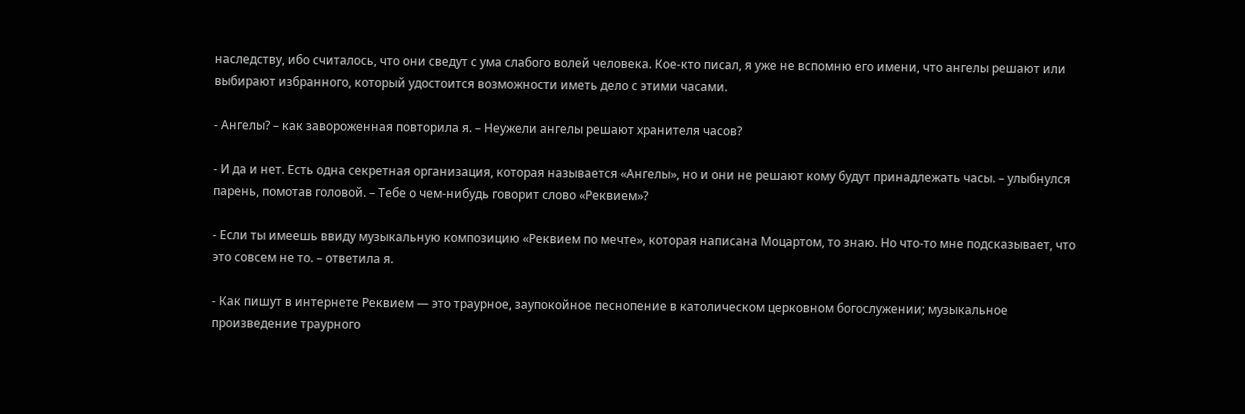наследству, ибо считалось, что они сведут с ума слабого волей человека. Кое-кто писал, я уже не вспомню его имени, что ангелы решают или выбирают избранного, который удостоится возможности иметь дело с этими часами.

- Ангелы? – как завороженная повторила я. – Неужели ангелы решают хранителя часов?

- И да и нет. Есть одна секретная организация, которая называется «Ангелы», но и они не решают кому будут принадлежать часы. – улыбнулся парень, помотав головой. – Тебе о чем-нибудь говорит слово «Реквием»?

- Если ты имеешь ввиду музыкальную композицию «Реквием по мечте», которая написана Моцартом, то знаю. Но что-то мне подсказывает, что это совсем не то. – ответила я.

- Как пишут в интернете Реквием — это траурное, заупокойное песнопение в католическом церковном богослужении; музыкальное произведение траурного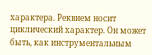характера. Реквием носит циклический характер. Он может быть, как инструментальным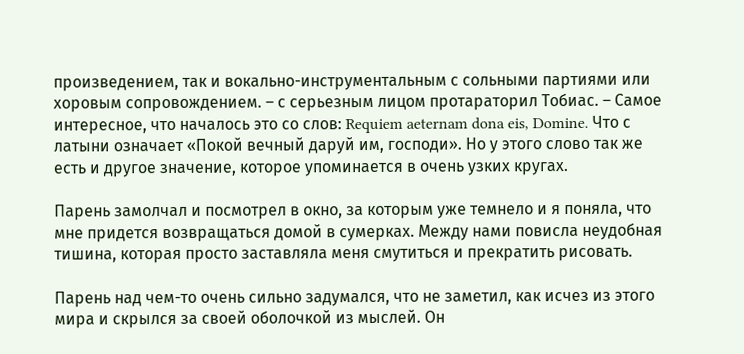произведением, так и вокально-инструментальным с сольными партиями или хоровым сопровождением. – с серьезным лицом протараторил Тобиас. – Самое интересное, что началось это со слов: Requiem aeternam dona eis, Domine. Что с латыни означает «Покой вечный даруй им, господи». Но у этого слово так же есть и другое значение, которое упоминается в очень узких кругах.

Парень замолчал и посмотрел в окно, за которым уже темнело и я поняла, что мне придется возвращаться домой в сумерках. Между нами повисла неудобная тишина, которая просто заставляла меня смутиться и прекратить рисовать.

Парень над чем-то очень сильно задумался, что не заметил, как исчез из этого мира и скрылся за своей оболочкой из мыслей. Он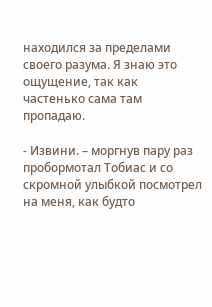находился за пределами своего разума. Я знаю это ощущение, так как частенько сама там пропадаю.

- Извини. – моргнув пару раз пробормотал Тобиас и со скромной улыбкой посмотрел на меня, как будто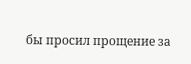бы просил прощение за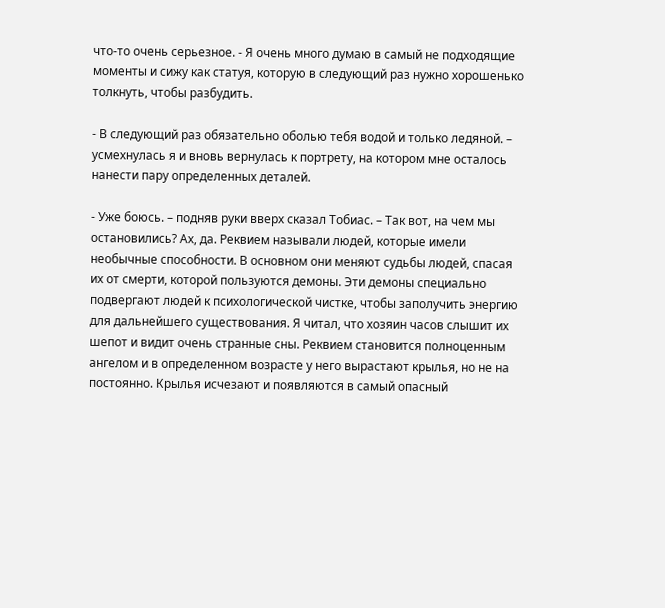что-то очень серьезное. - Я очень много думаю в самый не подходящие моменты и сижу как статуя, которую в следующий раз нужно хорошенько толкнуть, чтобы разбудить.

- В следующий раз обязательно оболью тебя водой и только ледяной. – усмехнулась я и вновь вернулась к портрету, на котором мне осталось нанести пару определенных деталей.

- Уже боюсь. – подняв руки вверх сказал Тобиас. – Так вот, на чем мы остановились? Ах, да. Реквием называли людей, которые имели необычные способности. В основном они меняют судьбы людей, спасая их от смерти, которой пользуются демоны. Эти демоны специально подвергают людей к психологической чистке, чтобы заполучить энергию для дальнейшего существования. Я читал, что хозяин часов слышит их шепот и видит очень странные сны. Реквием становится полноценным ангелом и в определенном возрасте у него вырастают крылья, но не на постоянно. Крылья исчезают и появляются в самый опасный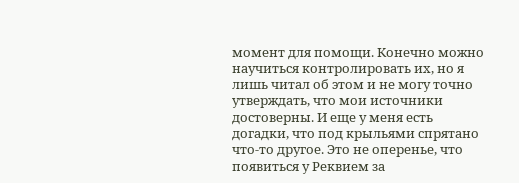момент для помощи. Конечно можно научиться контролировать их, но я лишь читал об этом и не могу точно утверждать, что мои источники достоверны. И еще у меня есть догадки, что под крыльями спрятано что-то другое. Это не оперенье, что появиться у Реквием за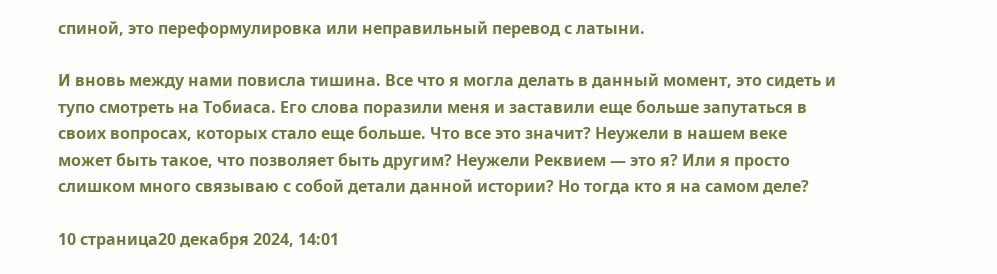спиной, это переформулировка или неправильный перевод с латыни.

И вновь между нами повисла тишина. Все что я могла делать в данный момент, это сидеть и тупо смотреть на Тобиаса. Его слова поразили меня и заставили еще больше запутаться в своих вопросах, которых стало еще больше. Что все это значит? Неужели в нашем веке может быть такое, что позволяет быть другим? Неужели Реквием — это я? Или я просто слишком много связываю с собой детали данной истории? Но тогда кто я на самом деле?

10 страница20 декабря 2024, 14:01